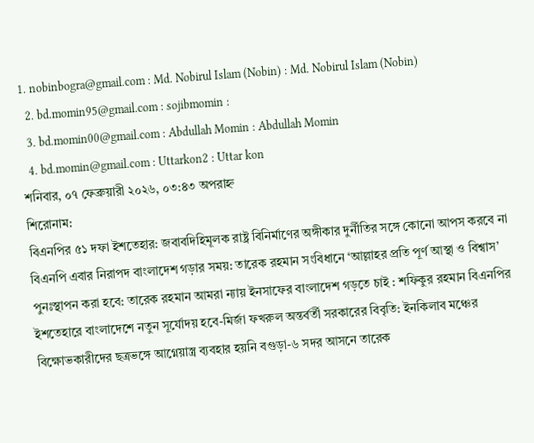1. nobinbogra@gmail.com : Md. Nobirul Islam (Nobin) : Md. Nobirul Islam (Nobin)
  2. bd.momin95@gmail.com : sojibmomin :
  3. bd.momin00@gmail.com : Abdullah Momin : Abdullah Momin
  4. bd.momin@gmail.com : Uttarkon2 : Uttar kon
শনিবার, ০৭ ফেব্রুয়ারী ২০২৬, ০৩:৪৩ অপরাহ্ন
শিরোনাম:
বিএনপির ৫১ দফা ইশতেহার: জবাবদিহিমূলক রাষ্ট্র বিনির্মাণের অঙ্গীকার দুর্নীতির সঙ্গে কোনো আপস করবে না বিএনপি এবার নিরাপদ বাংলাদেশ গড়ার সময়: তারেক রহমান সংবিধানে ‘আল্লাহর প্রতি পূর্ণ আস্থা ও বিশ্বাস’ পুনঃস্থাপন করা হবে: তারেক রহমান আমরা ন্যায় ইনসাফের বাংলাদেশ গড়তে চাই : শফিকুর রহমান বিএনপির ইশতেহারে বাংলাদেশে নতুন সূর্যোদয় হবে-মির্জা ফখরুল অন্তর্বর্তী সরকারের বিবৃতি: ইনকিলাব মঞ্চের বিক্ষোভকারীদের ছত্রভঙ্গে আগ্নেয়াস্ত্র ব্যবহার হয়নি বগুড়া-৬ সদর আসনে তারেক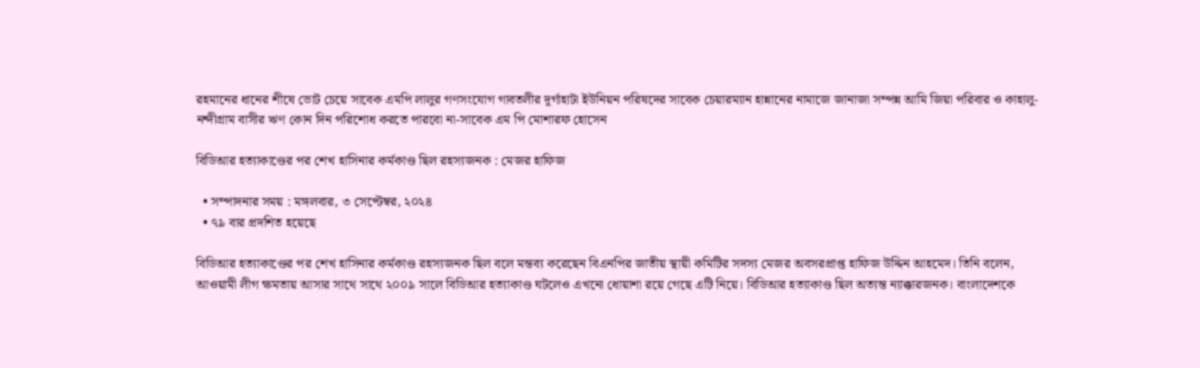রহমানের ধানের শীষে ভোট চেয়ে সাবেক এমপি লালুর গণসংযোগ গাবতলীর দূর্গাহাটা ইউনিয়ন পরিষদের সাবেক চেয়ারম্যান হান্নানের নামাজে জানাজা সম্পন্ন আমি জিয়া পরিবার ও কাহালু-নন্দীগ্রাম বাসীর ঋণ কোন দিন পরিশোধ করতে পারবো না-সাবেক এম পি মোশারফ হোসেন

বিডিআর হত্যাকাণ্ডের পর শেখ হাসিনার কর্মকাণ্ড ছিল রহস্যজনক : মেজর হাফিজ

  • সম্পাদনার সময় : মঙ্গলবার, ৩ সেপ্টেম্বর, ২০২৪
  • ৭৯ বার প্রদশিত হয়েছে

বিডিআর হত্যাকাণ্ডের পর শেখ হাসিনার কর্মকাণ্ড রহস্যজনক ছিল বলে মন্তব্য করেছেন বিএনপির জাতীয় স্থায়ী কমিটির সদস্য মেজর অবসরপ্রাপ্ত হাফিজ উদ্দিন আহমেদ। তিনি বলেন, আওয়ামী লীগ ক্ষমতায় আসার সাথে সাথে ২০০৯ সালে বিডিআর হত্যাকাণ্ড ঘটলেও এখনো ধোয়াশা রয়ে গেছে এটি নিয়ে। বিডিআর হত্যাকাণ্ড ছিল অত্যন্ত ন্যাক্কারজনক। বাংলাদেশকে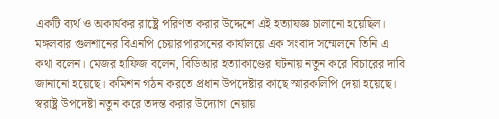একটি ব্যর্থ ও অকার্যকর রাষ্ট্রে পরিণত করার উদ্দেশে এই হত্যাযজ্ঞ চালানো হয়েছিল। মঙ্গলবার গুলশানের বিএনপি চেয়ারপারসনের কার্যালয়ে এক সংবাদ সম্মেলনে তিনি এ কথা বলেন। মেজর হাফিজ বলেন, বিডিআর হত্যাকাণ্ডের ঘটনায় নতুন করে বিচারের দাবি জানানো হয়েছে। কমিশন গঠন করতে প্রধান উপদেষ্টার কাছে স্মারকলিপি দেয়া হয়েছে। স্বরাষ্ট্র উপদেষ্টা নতুন করে তদন্ত করার উদ্যোগ নেয়ায়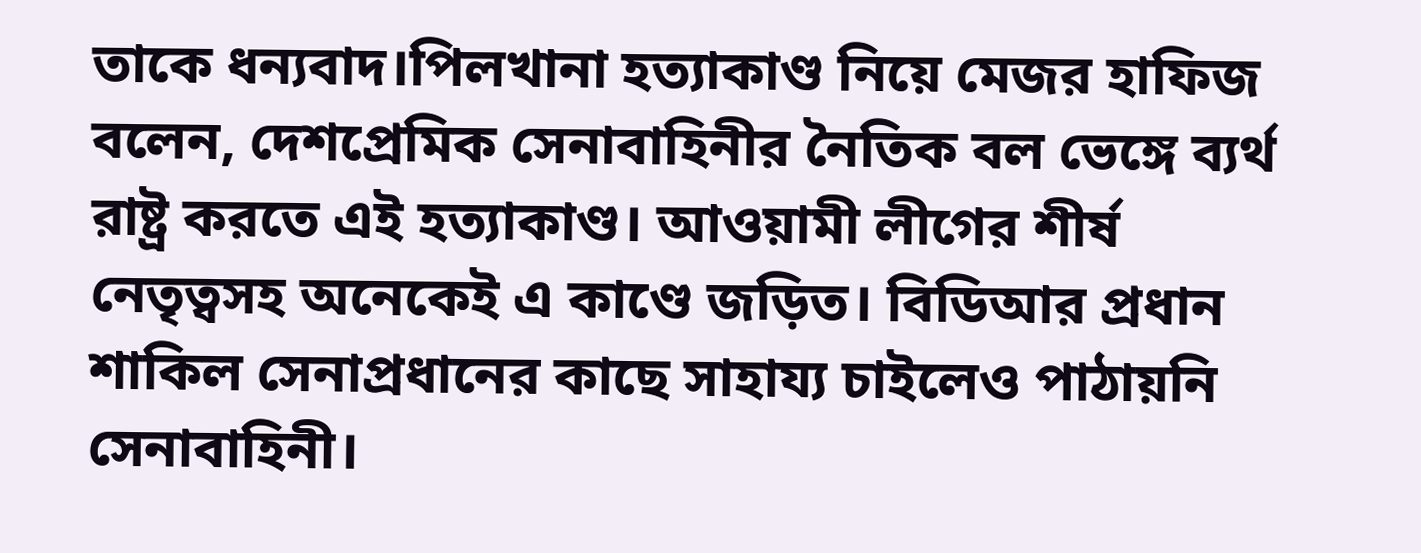তাকে ধন্যবাদ।পিলখানা হত্যাকাণ্ড নিয়ে মেজর হাফিজ বলেন, দেশপ্রেমিক সেনাবাহিনীর নৈতিক বল ভেঙ্গে ব্যর্থ রাষ্ট্র করতে এই হত্যাকাণ্ড। আওয়ামী লীগের শীর্ষ নেতৃত্বসহ অনেকেই এ কাণ্ডে জড়িত। বিডিআর প্রধান শাকিল সেনাপ্রধানের কাছে সাহায্য চাইলেও পাঠায়নি সেনাবাহিনী।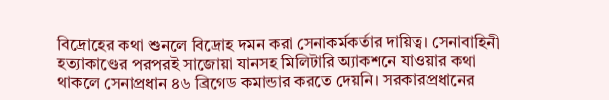বিদ্রোহের কথা শুনলে বিদ্রোহ দমন করা সেনাকর্মকর্তার দায়িত্ব। সেনাবাহিনী হত্যাকাণ্ডের পরপরই সাজোয়া যানসহ মিলিটারি অ্যাকশনে যাওয়ার কথা থাকলে সেনাপ্রধান ৪৬ ব্রিগেড কমান্ডার করতে দেয়নি। সরকারপ্রধানের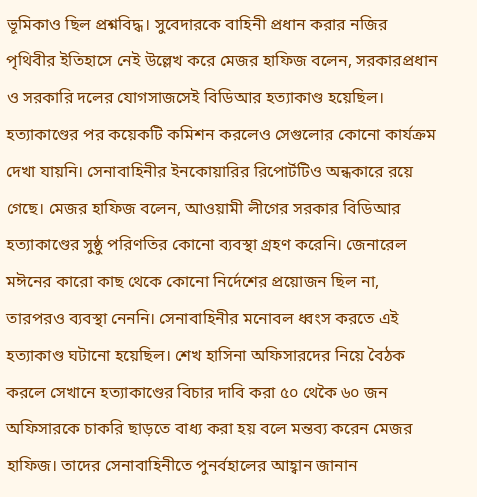ভূমিকাও ছিল প্রশ্নবিদ্ধ। সুবেদারকে বাহিনী প্রধান করার নজির পৃথিবীর ইতিহাসে নেই উল্লেখ করে মেজর হাফিজ বলেন, সরকারপ্রধান ও সরকারি দলের যোগসাজসেই বিডিআর হত্যাকাণ্ড হয়েছিল। হত্যাকাণ্ডের পর কয়েকটি কমিশন করলেও সেগুলোর কোনো কার্যক্রম দেখা যায়নি। সেনাবাহিনীর ইনকোয়ারির রিপোর্টটিও অন্ধকারে রয়ে গেছে। মেজর হাফিজ বলেন, আওয়ামী লীগের সরকার বিডিআর হত্যাকাণ্ডের সুষ্ঠু পরিণতির কোনো ব্যবস্থা গ্রহণ করেনি। জেনারেল মঈনের কারো কাছ থেকে কোনো নির্দেশের প্রয়োজন ছিল না, তারপরও ব্যবস্থা নেননি। সেনাবাহিনীর মনোবল ধ্বংস করতে এই হত্যাকাণ্ড ঘটানো হয়েছিল। শেখ হাসিনা অফিসারদের নিয়ে বৈঠক করলে সেখানে হত্যাকাণ্ডের বিচার দাবি করা ৫০ থেকৈ ৬০ জন অফিসারকে চাকরি ছাড়তে বাধ্য করা হয় বলে মন্তব্য করেন মেজর হাফিজ। তাদের সেনাবাহিনীতে পুনর্বহালের আহ্বান জানান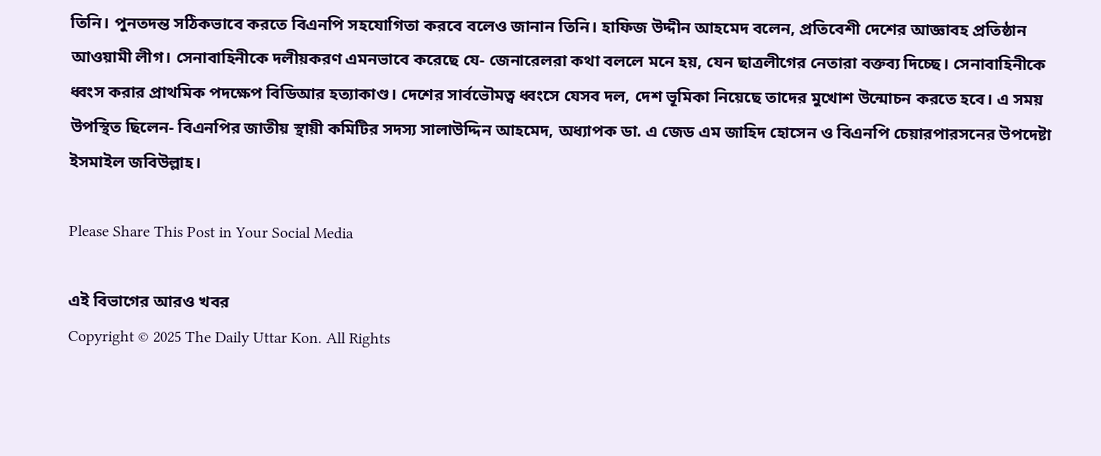তিনি। পুনতদন্ত সঠিকভাবে করতে বিএনপি সহযোগিতা করবে বলেও জানান তিনি। হাফিজ উদ্দীন আহমেদ বলেন, প্রতিবেশী দেশের আজ্ঞাবহ প্রতিষ্ঠান আওয়ামী লীগ। সেনাবাহিনীকে দলীয়করণ এমনভাবে করেছে যে- জেনারেলরা কথা বললে মনে হয়, যেন ছাত্রলীগের নেতারা বক্তব্য দিচ্ছে। সেনাবাহিনীকে ধ্বংস করার প্রাথমিক পদক্ষেপ বিডিআর হত্যাকাণ্ড। দেশের সার্বভৌমত্ব ধ্বংসে যেসব দল, দেশ ভূমিকা নিয়েছে তাদের মুখোশ উন্মোচন করতে হবে। এ সময় উপস্থিত ছিলেন- বিএনপির জাতীয় স্থায়ী কমিটির সদস্য সালাউদ্দিন আহমেদ, অধ্যাপক ডা. এ জেড এম জাহিদ হোসেন ও বিএনপি চেয়ারপারসনের উপদেষ্টা ইসমাইল জবিউল্লাহ।

Please Share This Post in Your Social Media

এই বিভাগের আরও খবর
Copyright © 2025 The Daily Uttar Kon. All Rights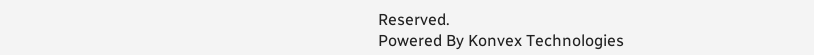Reserved.
Powered By Konvex Technologies